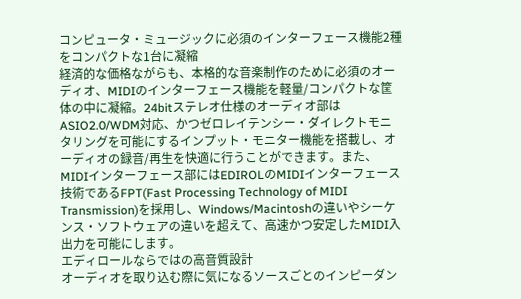コンピュータ・ミュージックに必須のインターフェース機能2種をコンパクトな1台に凝縮
経済的な価格ながらも、本格的な音楽制作のために必須のオーディオ、MIDIのインターフェース機能を軽量/コンパクトな筐体の中に凝縮。24bitステレオ仕様のオーディオ部はASIO2.0/WDM対応、かつゼロレイテンシー・ダイレクトモニタリングを可能にするインプット・モニター機能を搭載し、オーディオの録音/再生を快適に行うことができます。また、MIDIインターフェース部にはEDIROLのMIDIインターフェース技術であるFPT(Fast Processing Technology of MIDI Transmission)を採用し、Windows/Macintoshの違いやシーケンス・ソフトウェアの違いを超えて、高速かつ安定したMIDI入出力を可能にします。
エディロールならではの高音質設計
オーディオを取り込む際に気になるソースごとのインピーダン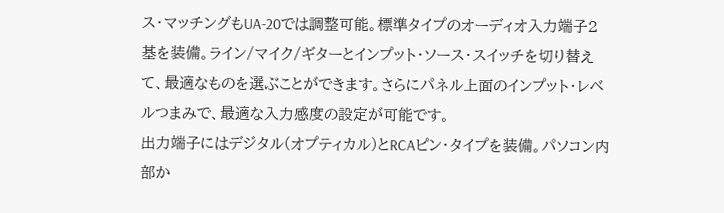ス・マッチングもUA-20では調整可能。標準タイプのオーディオ入力端子2基を装備。ライン/マイク/ギターとインプット・ソース・スイッチを切り替えて、最適なものを選ぶことができます。さらにパネル上面のインプット・レベルつまみで、最適な入力感度の設定が可能です。
出力端子にはデジタル(オプティカル)とRCAピン・タイプを装備。パソコン内部か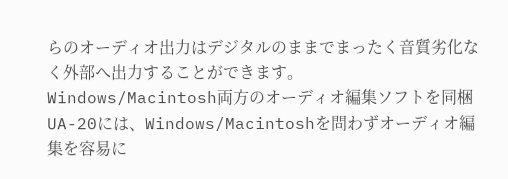らのオーディオ出力はデジタルのままでまったく音質劣化なく外部へ出力することができます。
Windows/Macintosh両方のオーディオ編集ソフトを同梱
UA-20には、Windows/Macintoshを問わずオーディオ編集を容易に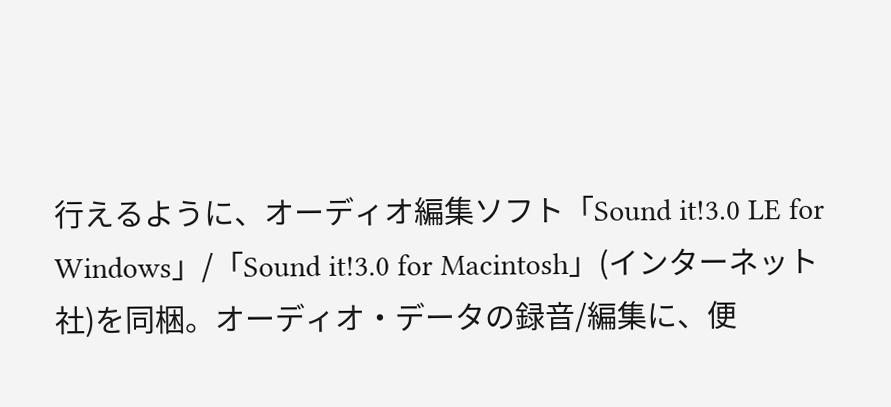行えるように、オーディオ編集ソフト「Sound it!3.0 LE for Windows」/「Sound it!3.0 for Macintosh」(インターネット社)を同梱。オーディオ・データの録音/編集に、便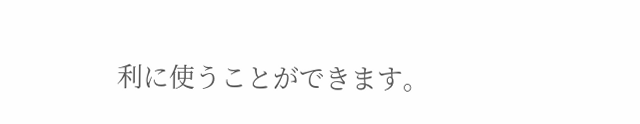利に使うことができます。